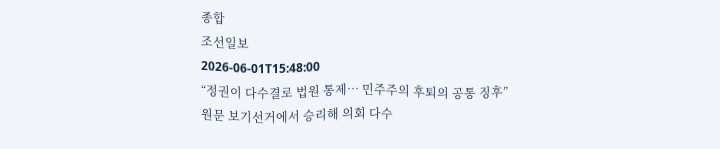종합
조선일보
2026-06-01T15:48:00
“정권이 다수결로 법원 통제… 민주주의 후퇴의 공통 징후”
원문 보기선거에서 승리해 의회 다수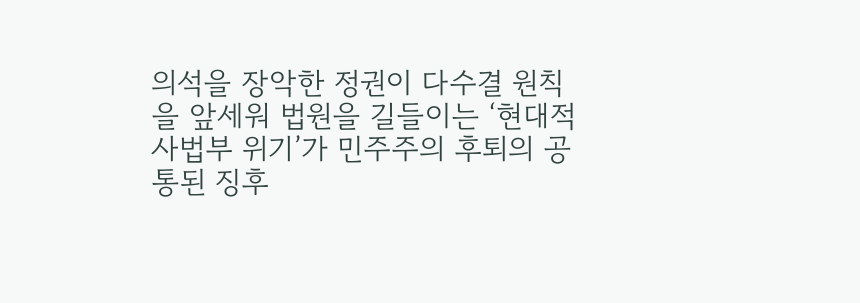의석을 장악한 정권이 다수결 원칙을 앞세워 법원을 길들이는 ‘현대적 사법부 위기’가 민주주의 후퇴의 공통된 징후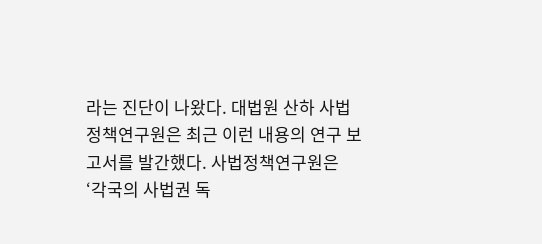라는 진단이 나왔다. 대법원 산하 사법정책연구원은 최근 이런 내용의 연구 보고서를 발간했다. 사법정책연구원은 ‘각국의 사법권 독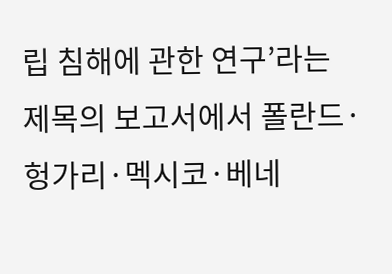립 침해에 관한 연구’라는 제목의 보고서에서 폴란드·헝가리·멕시코·베네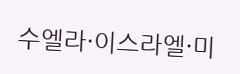수엘라·이스라엘·미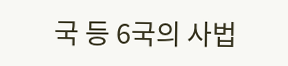국 등 6국의 사법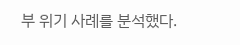부 위기 사례를 분석했다.